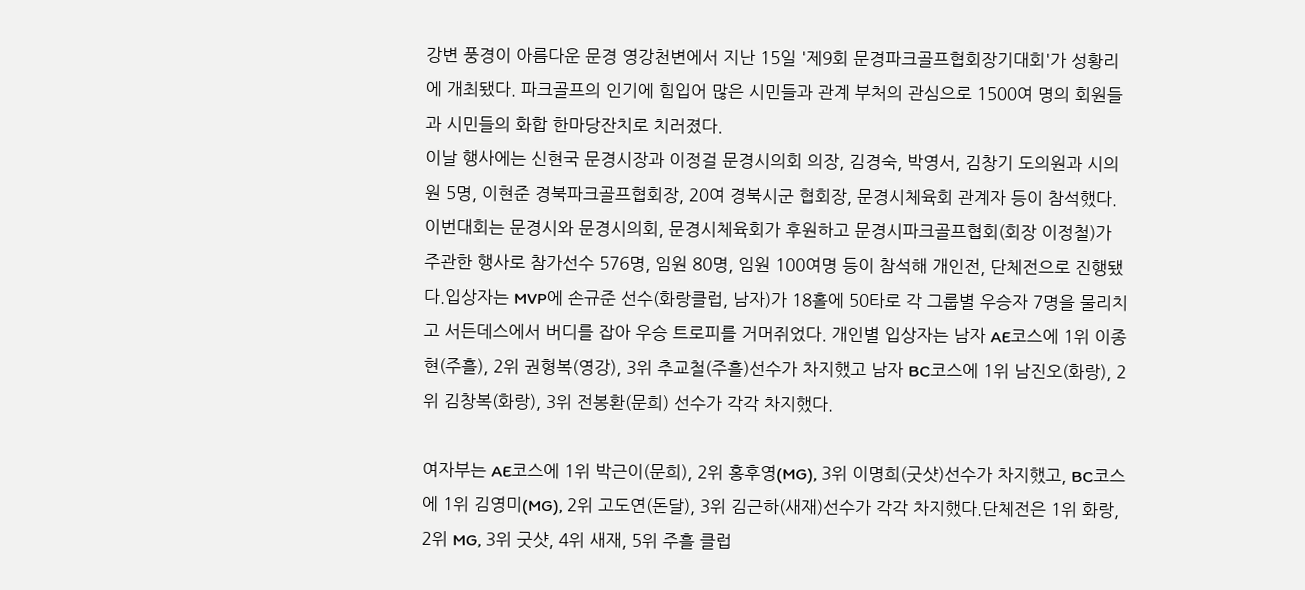강변 풍경이 아름다운 문경 영강천변에서 지난 15일 '제9회 문경파크골프협회장기대회'가 성황리에 개최됐다. 파크골프의 인기에 힘입어 많은 시민들과 관계 부처의 관심으로 1500여 명의 회원들과 시민들의 화합 한마당잔치로 치러졌다.
이날 행사에는 신현국 문경시장과 이정걸 문경시의회 의장, 김경숙, 박영서, 김창기 도의원과 시의원 5명, 이현준 경북파크골프협회장, 20여 경북시군 협회장, 문경시체육회 관계자 등이 참석했다.
이번대회는 문경시와 문경시의회, 문경시체육회가 후원하고 문경시파크골프협회(회장 이정철)가 주관한 행사로 참가선수 576명, 임원 80명, 임원 100여명 등이 참석해 개인전, 단체전으로 진행됐다.입상자는 MVP에 손규준 선수(화랑클럽, 남자)가 18홀에 50타로 각 그룹별 우승자 7명을 물리치고 서든데스에서 버디를 잡아 우승 트로피를 거머쥐었다. 개인별 입상자는 남자 AE코스에 1위 이종현(주흘), 2위 권형복(영강), 3위 추교철(주흘)선수가 차지했고 남자 BC코스에 1위 남진오(화랑), 2위 김창복(화랑), 3위 전봉환(문희) 선수가 각각 차지했다.

여자부는 AE코스에 1위 박근이(문희), 2위 홍후영(MG), 3위 이명희(굿샷)선수가 차지했고, BC코스에 1위 김영미(MG), 2위 고도연(돈달), 3위 김근하(새재)선수가 각각 차지했다.단체전은 1위 화랑, 2위 MG, 3위 굿샷, 4위 새재, 5위 주흘 클럽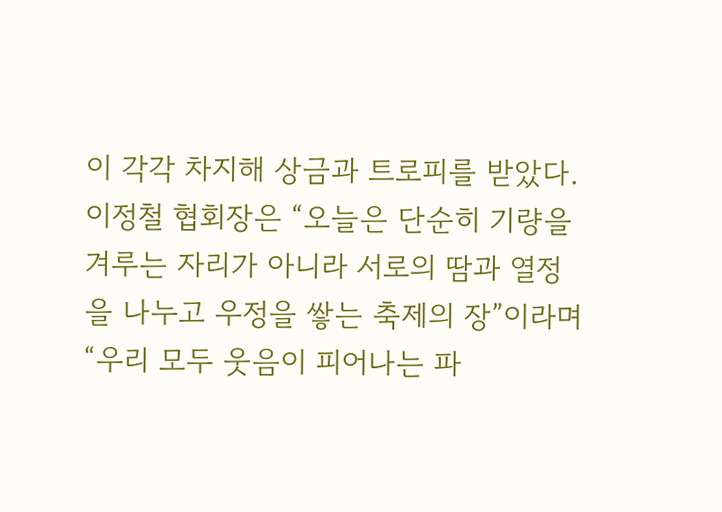이 각각 차지해 상금과 트로피를 받았다.이정철 협회장은 “오늘은 단순히 기량을 겨루는 자리가 아니라 서로의 땀과 열정을 나누고 우정을 쌓는 축제의 장”이라며 “우리 모두 웃음이 피어나는 파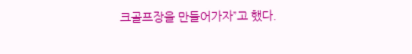크골프장을 만들어가자”고 했다.